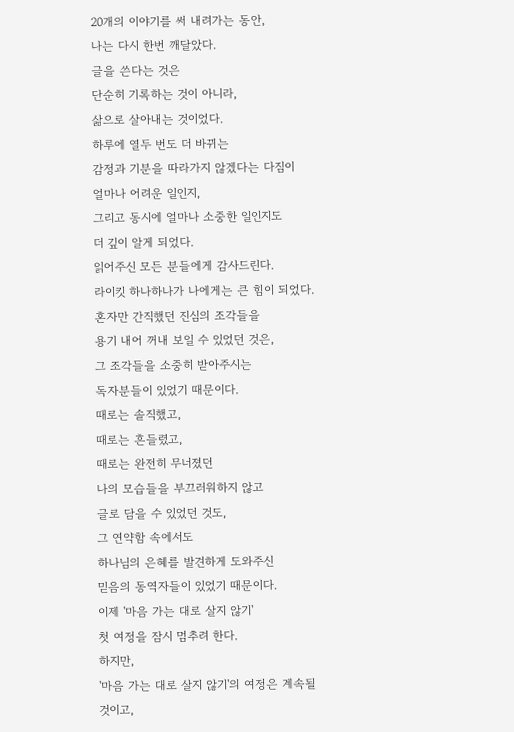20개의 이야기를 써 내려가는 동안,
나는 다시 한번 깨달았다.
글을 쓴다는 것은
단순히 기록하는 것이 아니라,
삶으로 살아내는 것이었다.
하루에 열두 번도 더 바뀌는
감정과 기분을 따라가지 않겠다는 다짐이
얼마나 어려운 일인지,
그리고 동시에 얼마나 소중한 일인지도
더 깊이 알게 되었다.
읽어주신 모든 분들에게 감사드린다.
라이킷 하나하나가 나에게는 큰 힘이 되었다.
혼자만 간직했던 진심의 조각들을
용기 내어 꺼내 보일 수 있었던 것은,
그 조각들을 소중히 받아주시는
독자분들이 있었기 때문이다.
때로는 솔직했고,
때로는 흔들렸고,
때로는 완전히 무너졌던
나의 모습들을 부끄러워하지 않고
글로 담을 수 있었던 것도,
그 연약함 속에서도
하나님의 은혜를 발견하게 도와주신
믿음의 동역자들이 있었기 때문이다.
이제 '마음 가는 대로 살지 않기'
첫 여정을 잠시 멈추려 한다.
하지만,
'마음 가는 대로 살지 않기'의 여정은 계속될 것이고,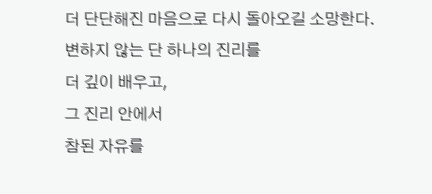더 단단해진 마음으로 다시 돌아오길 소망한다.
변하지 않는 단 하나의 진리를
더 깊이 배우고,
그 진리 안에서
참된 자유를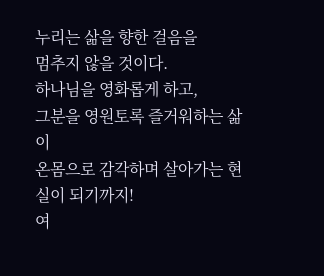누리는 삶을 향한 걸음을
멈추지 않을 것이다.
하나님을 영화롭게 하고,
그분을 영원토록 즐거워하는 삶이
온몸으로 감각하며 살아가는 현실이 되기까지!
여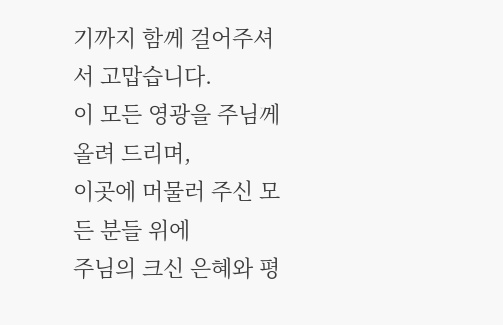기까지 함께 걸어주셔서 고맙습니다.
이 모든 영광을 주님께 올려 드리며,
이곳에 머물러 주신 모든 분들 위에
주님의 크신 은혜와 평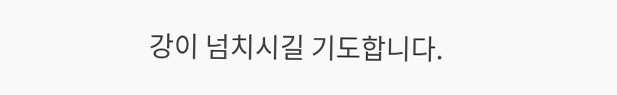강이 넘치시길 기도합니다.